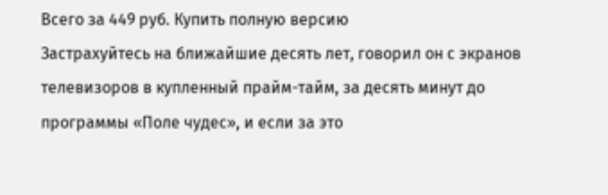Всего за 449 руб. Купить полную версию
Застрахуйтесь на ближайшие десять лет, говорил он с экранов телевизоров в купленный прайм-тайм, за десять минут до программы «Поле чудес», и если за это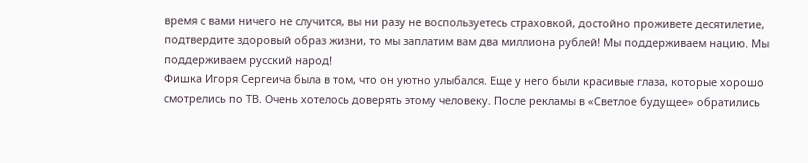время с вами ничего не случится, вы ни разу не воспользуетесь страховкой, достойно проживете десятилетие, подтвердите здоровый образ жизни, то мы заплатим вам два миллиона рублей! Мы поддерживаем нацию. Мы поддерживаем русский народ!
Фишка Игоря Сергеича была в том, что он уютно улыбался. Еще у него были красивые глаза, которые хорошо смотрелись по ТВ. Очень хотелось доверять этому человеку. После рекламы в «Светлое будущее» обратились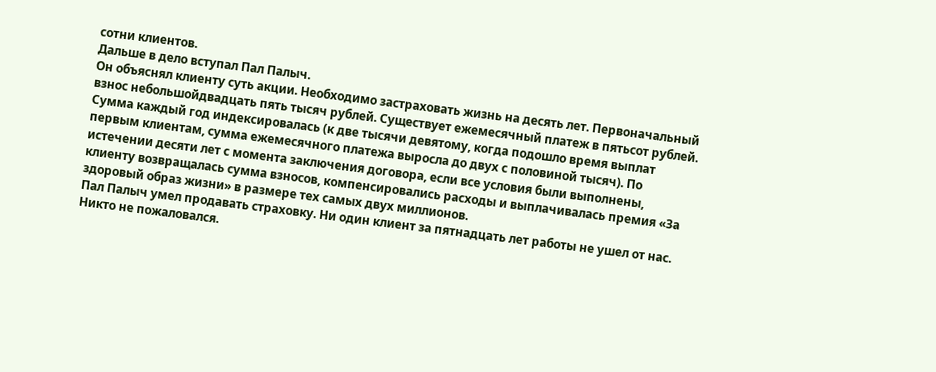сотни клиентов.
Дальше в дело вступал Пал Палыч.
Он объяснял клиенту суть акции. Необходимо застраховать жизнь на десять лет. Первоначальный взнос небольшойдвадцать пять тысяч рублей. Существует ежемесячный платеж в пятьсот рублей. Сумма каждый год индексировалась (к две тысячи девятому, когда подошло время выплат первым клиентам, сумма ежемесячного платежа выросла до двух с половиной тысяч). По истечении десяти лет с момента заключения договора, если все условия были выполнены, клиенту возвращалась сумма взносов, компенсировались расходы и выплачивалась премия «За здоровый образ жизни» в размере тех самых двух миллионов.
Пал Палыч умел продавать страховку. Ни один клиент за пятнадцать лет работы не ушел от нас. Никто не пожаловался.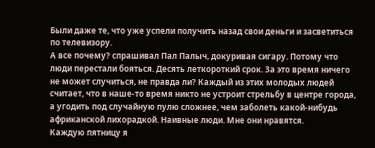Были даже те, что уже успели получить назад свои деньги и засветиться по телевизору.
А все почему? спрашивал Пал Палыч, докуривая сигару. Потому что люди перестали бояться. Десять леткороткий срок. За это время ничего не может случиться, не правда ли? Каждый из этих молодых людей считает, что в наше-то время никто не устроит стрельбу в центре города, а угодить под случайную пулю сложнее, чем заболеть какой-нибудь африканской лихорадкой. Наивные люди. Мне они нравятся.
Каждую пятницу я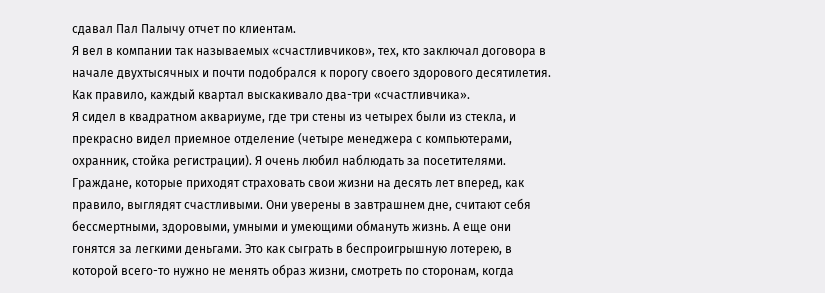сдавал Пал Палычу отчет по клиентам.
Я вел в компании так называемых «счастливчиков», тех, кто заключал договора в начале двухтысячных и почти подобрался к порогу своего здорового десятилетия. Как правило, каждый квартал выскакивало два-три «счастливчика».
Я сидел в квадратном аквариуме, где три стены из четырех были из стекла, и прекрасно видел приемное отделение (четыре менеджера с компьютерами, охранник, стойка регистрации). Я очень любил наблюдать за посетителями. Граждане, которые приходят страховать свои жизни на десять лет вперед, как правило, выглядят счастливыми. Они уверены в завтрашнем дне, считают себя бессмертными, здоровыми, умными и умеющими обмануть жизнь. А еще они гонятся за легкими деньгами. Это как сыграть в беспроигрышную лотерею, в которой всего-то нужно не менять образ жизни, смотреть по сторонам, когда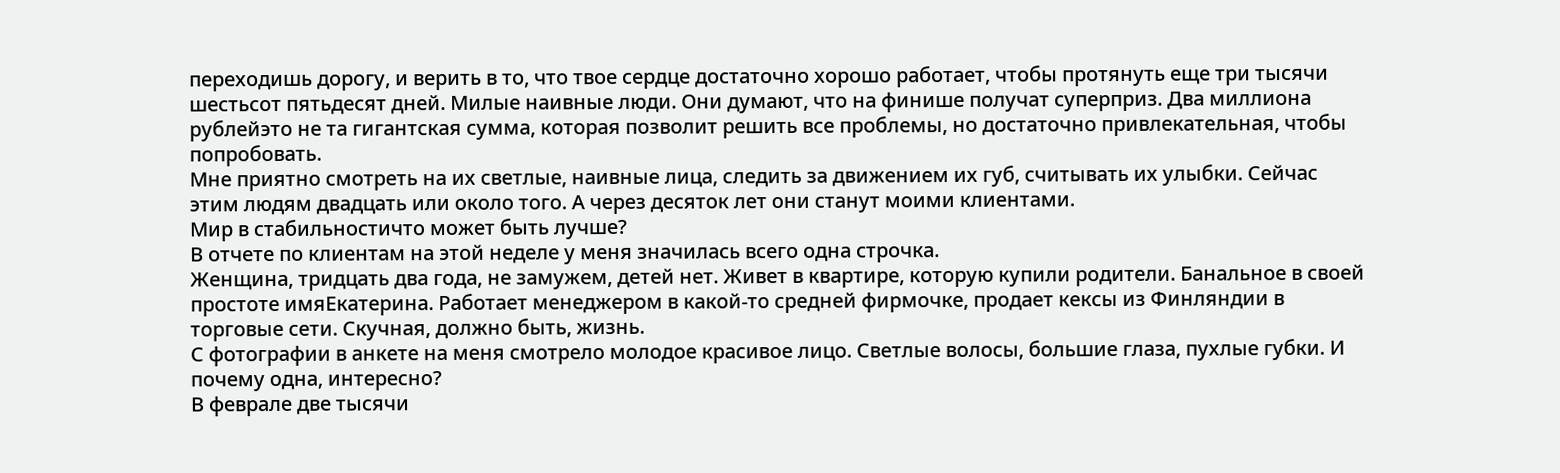переходишь дорогу, и верить в то, что твое сердце достаточно хорошо работает, чтобы протянуть еще три тысячи шестьсот пятьдесят дней. Милые наивные люди. Они думают, что на финише получат суперприз. Два миллиона рублейэто не та гигантская сумма, которая позволит решить все проблемы, но достаточно привлекательная, чтобы попробовать.
Мне приятно смотреть на их светлые, наивные лица, следить за движением их губ, считывать их улыбки. Сейчас этим людям двадцать или около того. А через десяток лет они станут моими клиентами.
Мир в стабильностичто может быть лучше?
В отчете по клиентам на этой неделе у меня значилась всего одна строчка.
Женщина, тридцать два года, не замужем, детей нет. Живет в квартире, которую купили родители. Банальное в своей простоте имяЕкатерина. Работает менеджером в какой-то средней фирмочке, продает кексы из Финляндии в торговые сети. Скучная, должно быть, жизнь.
С фотографии в анкете на меня смотрело молодое красивое лицо. Светлые волосы, большие глаза, пухлые губки. И почему одна, интересно?
В феврале две тысячи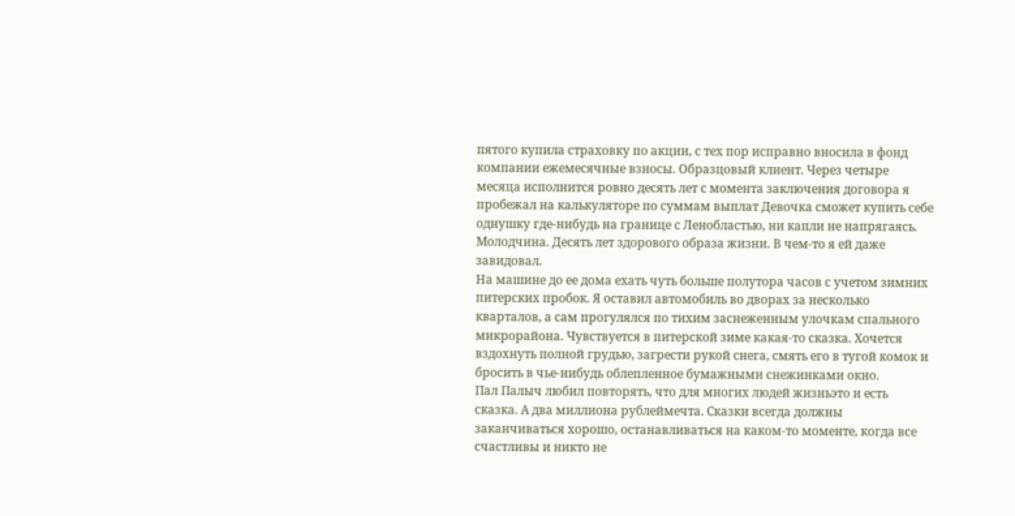пятого купила страховку по акции, с тех пор исправно вносила в фонд компании ежемесячные взносы. Образцовый клиент. Через четыре месяца исполнится ровно десять лет с момента заключения договора я пробежал на калькуляторе по суммам выплат Девочка сможет купить себе однушку где-нибудь на границе с Ленобластью, ни капли не напрягаясь. Молодчина. Десять лет здорового образа жизни. В чем-то я ей даже завидовал.
На машине до ее дома ехать чуть больше полутора часов с учетом зимних питерских пробок. Я оставил автомобиль во дворах за несколько кварталов, а сам прогулялся по тихим заснеженным улочкам спального микрорайона. Чувствуется в питерской зиме какая-то сказка. Хочется вздохнуть полной грудью, загрести рукой снега, смять его в тугой комок и бросить в чье-нибудь облепленное бумажными снежинками окно.
Пал Палыч любил повторять, что для многих людей жизньэто и есть сказка. А два миллиона рублеймечта. Сказки всегда должны заканчиваться хорошо, останавливаться на каком-то моменте, когда все счастливы и никто не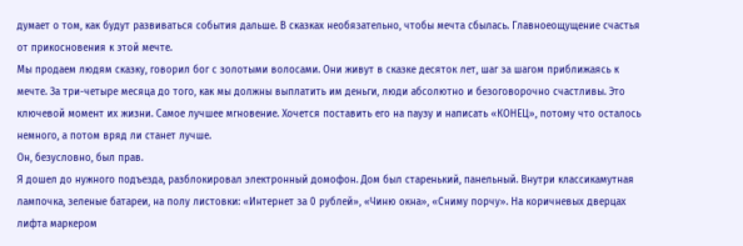думает о том, как будут развиваться события дальше. В сказках необязательно, чтобы мечта сбылась. Главноеощущение счастья от прикосновения к этой мечте.
Мы продаем людям сказку, говорил бог с золотыми волосами. Они живут в сказке десяток лет, шаг за шагом приближаясь к мечте. За три-четыре месяца до того, как мы должны выплатить им деньги, люди абсолютно и безоговорочно счастливы. Это ключевой момент их жизни. Самое лучшее мгновение. Хочется поставить его на паузу и написать «КОНЕЦ», потому что осталось немного, а потом вряд ли станет лучше.
Он, безусловно, был прав.
Я дошел до нужного подъезда, разблокировал электронный домофон. Дом был старенький, панельный. Внутри классикамутная лампочка, зеленые батареи, на полу листовки: «Интернет за 0 рублей», «Чиню окна», «Сниму порчу». На коричневых дверцах лифта маркером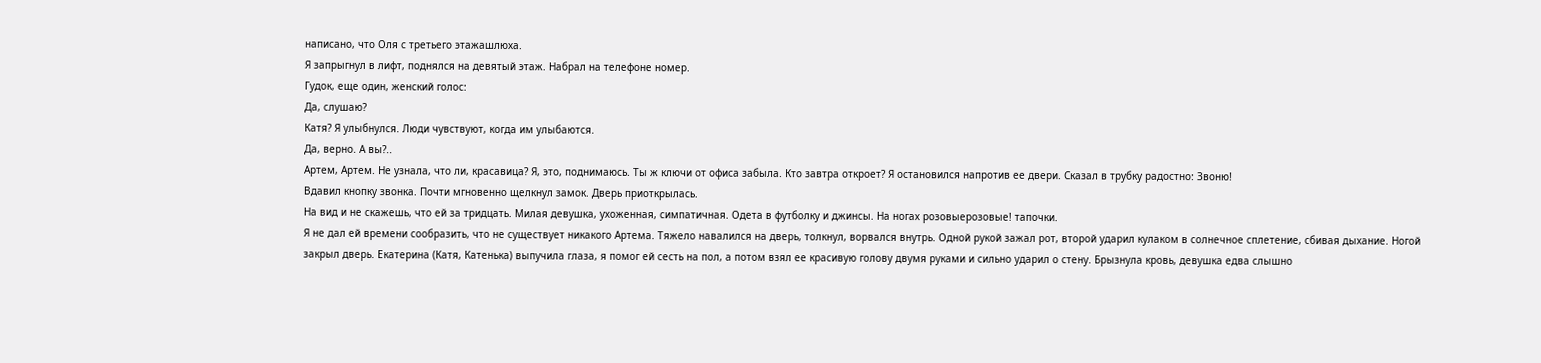написано, что Оля с третьего этажашлюха.
Я запрыгнул в лифт, поднялся на девятый этаж. Набрал на телефоне номер.
Гудок, еще один, женский голос:
Да, слушаю?
Катя? Я улыбнулся. Люди чувствуют, когда им улыбаются.
Да, верно. А вы?..
Артем, Артем. Не узнала, что ли, красавица? Я, это, поднимаюсь. Ты ж ключи от офиса забыла. Кто завтра откроет? Я остановился напротив ее двери. Сказал в трубку радостно: Звоню!
Вдавил кнопку звонка. Почти мгновенно щелкнул замок. Дверь приоткрылась.
На вид и не скажешь, что ей за тридцать. Милая девушка, ухоженная, симпатичная. Одета в футболку и джинсы. На ногах розовыерозовые! тапочки.
Я не дал ей времени сообразить, что не существует никакого Артема. Тяжело навалился на дверь, толкнул, ворвался внутрь. Одной рукой зажал рот, второй ударил кулаком в солнечное сплетение, сбивая дыхание. Ногой закрыл дверь. Екатерина (Катя, Катенька) выпучила глаза, я помог ей сесть на пол, а потом взял ее красивую голову двумя руками и сильно ударил о стену. Брызнула кровь, девушка едва слышно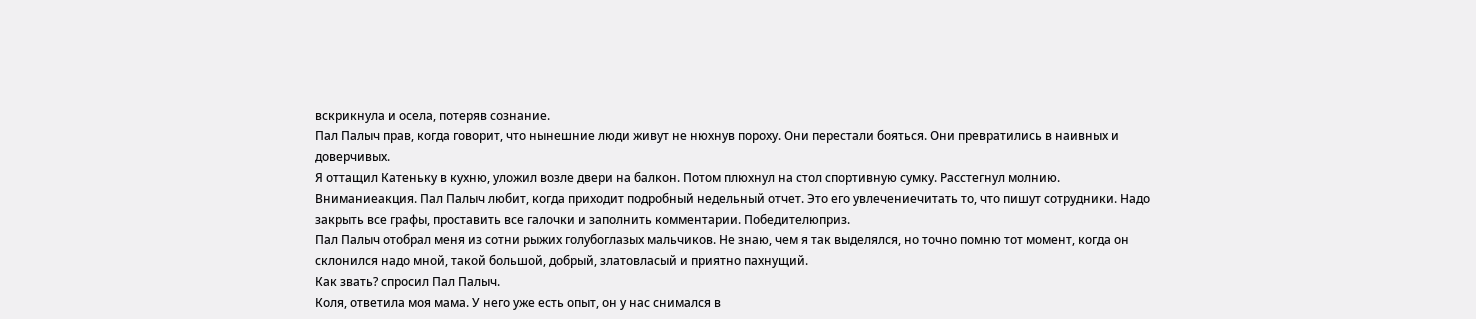вскрикнула и осела, потеряв сознание.
Пал Палыч прав, когда говорит, что нынешние люди живут не нюхнув пороху. Они перестали бояться. Они превратились в наивных и доверчивых.
Я оттащил Катеньку в кухню, уложил возле двери на балкон. Потом плюхнул на стол спортивную сумку. Расстегнул молнию.
Вниманиеакция. Пал Палыч любит, когда приходит подробный недельный отчет. Это его увлечениечитать то, что пишут сотрудники. Надо закрыть все графы, проставить все галочки и заполнить комментарии. Победителюприз.
Пал Палыч отобрал меня из сотни рыжих голубоглазых мальчиков. Не знаю, чем я так выделялся, но точно помню тот момент, когда он склонился надо мной, такой большой, добрый, златовласый и приятно пахнущий.
Как звать? спросил Пал Палыч.
Коля, ответила моя мама. У него уже есть опыт, он у нас снимался в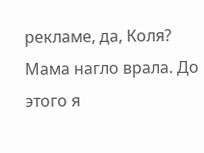рекламе, да, Коля?
Мама нагло врала. До этого я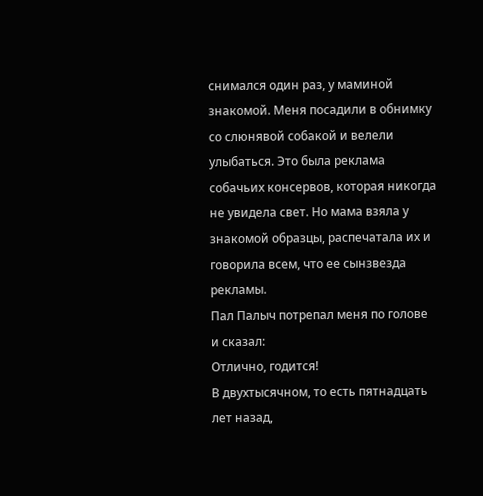снимался один раз, у маминой знакомой. Меня посадили в обнимку со слюнявой собакой и велели улыбаться. Это была реклама собачьих консервов, которая никогда не увидела свет. Но мама взяла у знакомой образцы, распечатала их и говорила всем, что ее сынзвезда рекламы.
Пал Палыч потрепал меня по голове и сказал:
Отлично, годится!
В двухтысячном, то есть пятнадцать лет назад,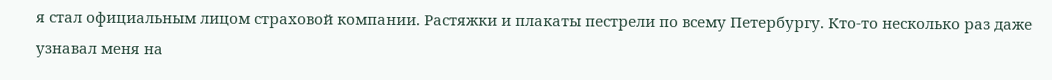я стал официальным лицом страховой компании. Растяжки и плакаты пестрели по всему Петербургу. Кто-то несколько раз даже узнавал меня на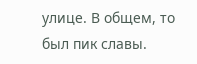улице. В общем, то был пик славы.